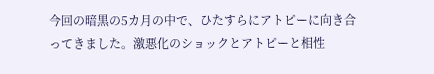今回の暗黒の5カ月の中で、ひたすらにアトピーに向き合ってきました。激悪化のショックとアトピーと相性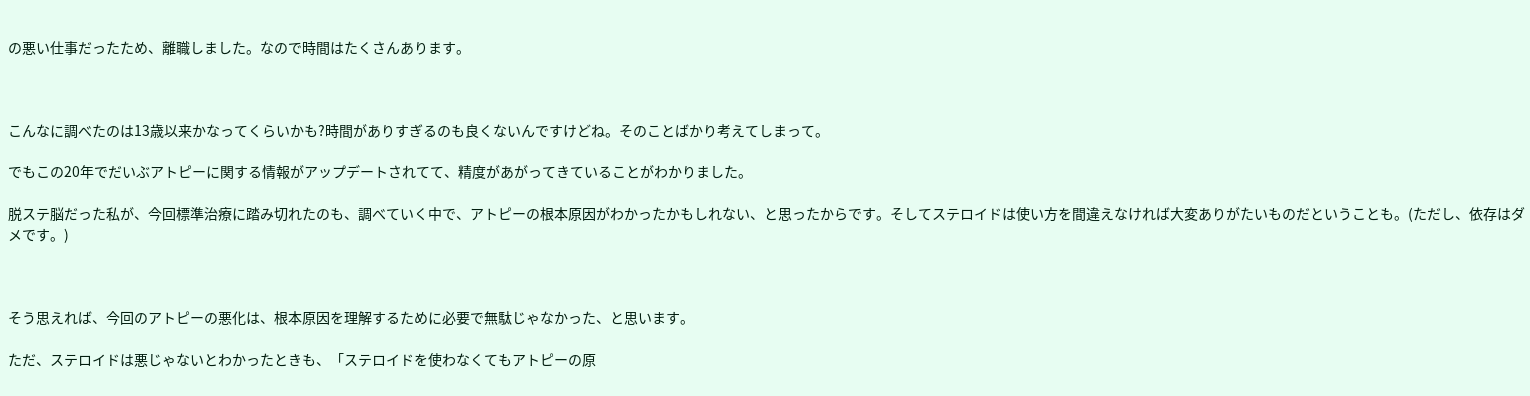の悪い仕事だったため、離職しました。なので時間はたくさんあります。



こんなに調べたのは13歳以来かなってくらいかも?時間がありすぎるのも良くないんですけどね。そのことばかり考えてしまって。

でもこの20年でだいぶアトピーに関する情報がアップデートされてて、精度があがってきていることがわかりました。

脱ステ脳だった私が、今回標準治療に踏み切れたのも、調べていく中で、アトピーの根本原因がわかったかもしれない、と思ったからです。そしてステロイドは使い方を間違えなければ大変ありがたいものだということも。(ただし、依存はダメです。)



そう思えれば、今回のアトピーの悪化は、根本原因を理解するために必要で無駄じゃなかった、と思います。

ただ、ステロイドは悪じゃないとわかったときも、「ステロイドを使わなくてもアトピーの原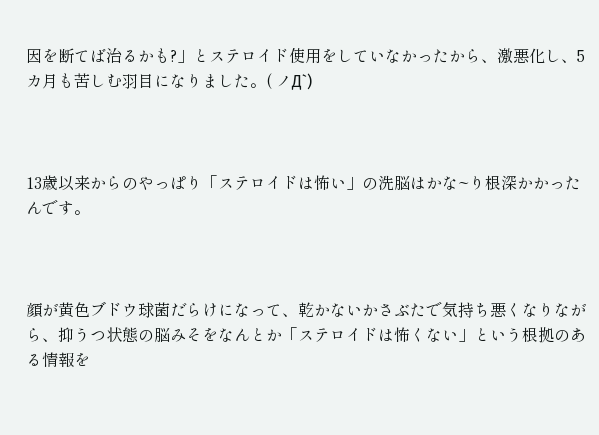因を断てば治るかも?」とステロイド使用をしていなかったから、激悪化し、5カ月も苦しむ羽目になりました。( ノД`)



13歳以来からのやっぱり「ステロイドは怖い」の洗脳はかな~り根深かかったんです。



顔が黄色ブドウ球菌だらけになって、乾かないかさぶたで気持ち悪くなりながら、抑うつ状態の脳みそをなんとか「ステロイドは怖くない」という根拠のある情報を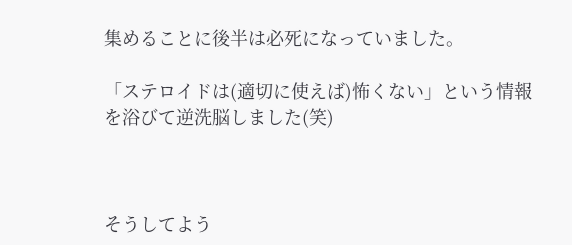集めることに後半は必死になっていました。

「ステロイドは(適切に使えば)怖くない」という情報を浴びて逆洗脳しました(笑)



そうしてよう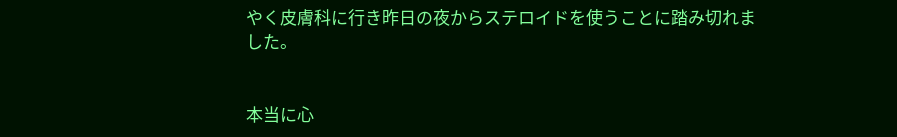やく皮膚科に行き昨日の夜からステロイドを使うことに踏み切れました。


本当に心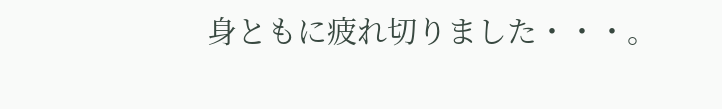身ともに疲れ切りました・・・。